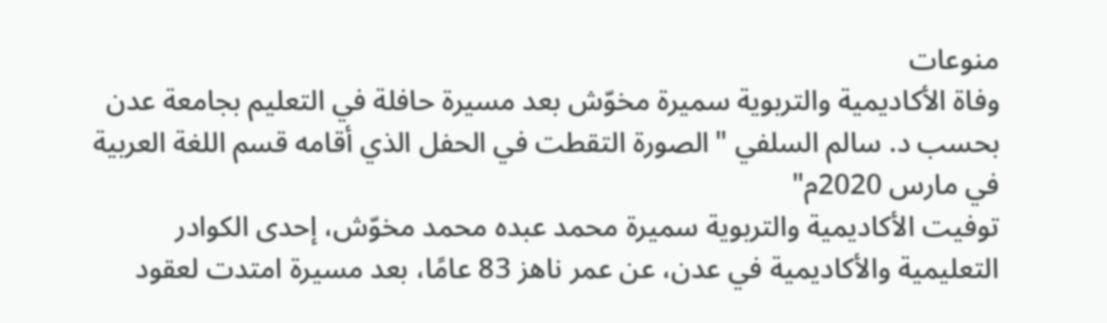منوعات
وفاة الأكاديمية والتربوية سميرة مخوّش بعد مسيرة حافلة في التعليم بجامعة عدن
بحسب د. سالم السلفي "الصورة التقطت في الحفل الذي أقامه قسم اللغة العربية في مارس 2020م"
توفيت الأكاديمية والتربوية سميرة محمد عبده محمد مخوّش، إحدى الكوادر التعليمية والأكاديمية في عدن، عن عمر ناهز 83 عامًا، بعد مسيرة امتدت لعقود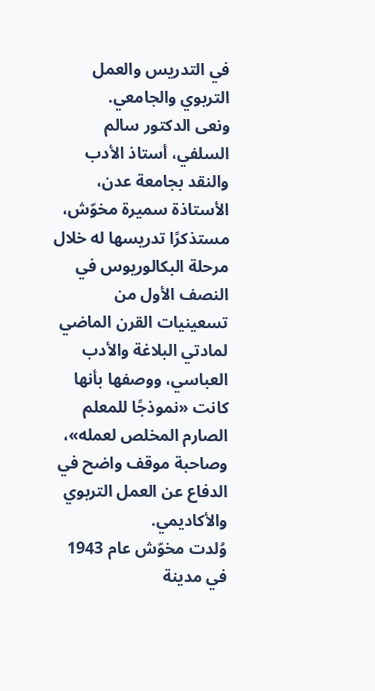في التدريس والعمل التربوي والجامعي.
ونعى الدكتور سالم السلفي، أستاذ الأدب والنقد بجامعة عدن، الأستاذة سميرة مخوّش، مستذكرًا تدريسها له خلال مرحلة البكالوريوس في النصف الأول من تسعينيات القرن الماضي لمادتي البلاغة والأدب العباسي، ووصفها بأنها كانت «نموذجًا للمعلم الصارم المخلص لعمله»، وصاحبة موقف واضح في الدفاع عن العمل التربوي والأكاديمي.
وُلدت مخوّش عام 1943 في مدينة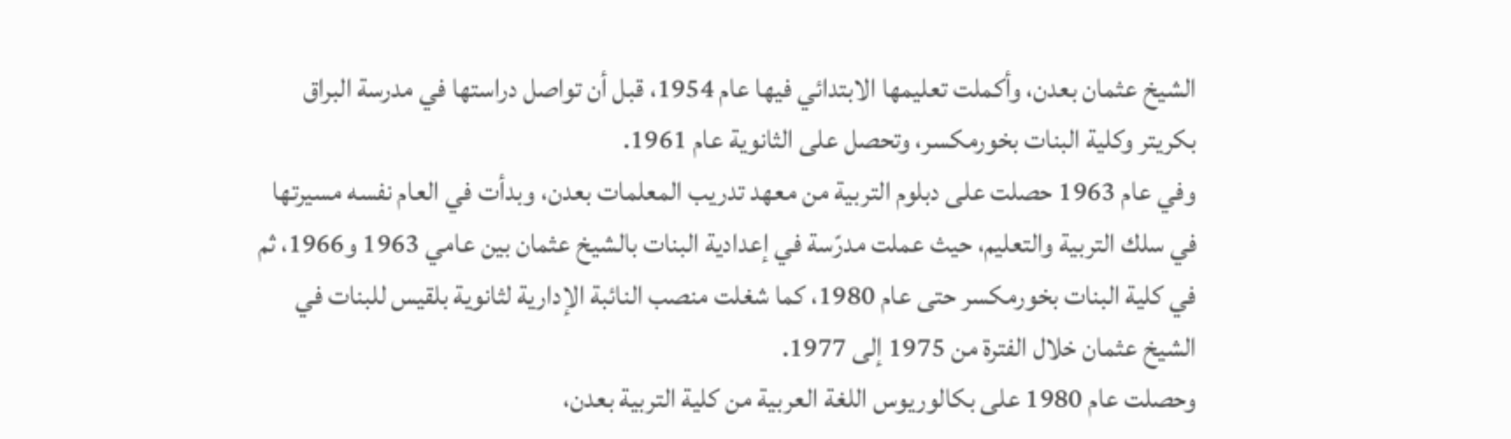الشيخ عثمان بعدن، وأكملت تعليمها الابتدائي فيها عام 1954، قبل أن تواصل دراستها في مدرسة البراق بكريتر وكلية البنات بخورمكسر، وتحصل على الثانوية عام 1961.
وفي عام 1963 حصلت على دبلوم التربية من معهد تدريب المعلمات بعدن، وبدأت في العام نفسه مسيرتها في سلك التربية والتعليم، حيث عملت مدرّسة في إعدادية البنات بالشيخ عثمان بين عامي 1963 و1966، ثم في كلية البنات بخورمكسر حتى عام 1980، كما شغلت منصب النائبة الإدارية لثانوية بلقيس للبنات في الشيخ عثمان خلال الفترة من 1975 إلى 1977.
وحصلت عام 1980 على بكالوريوس اللغة العربية من كلية التربية بعدن،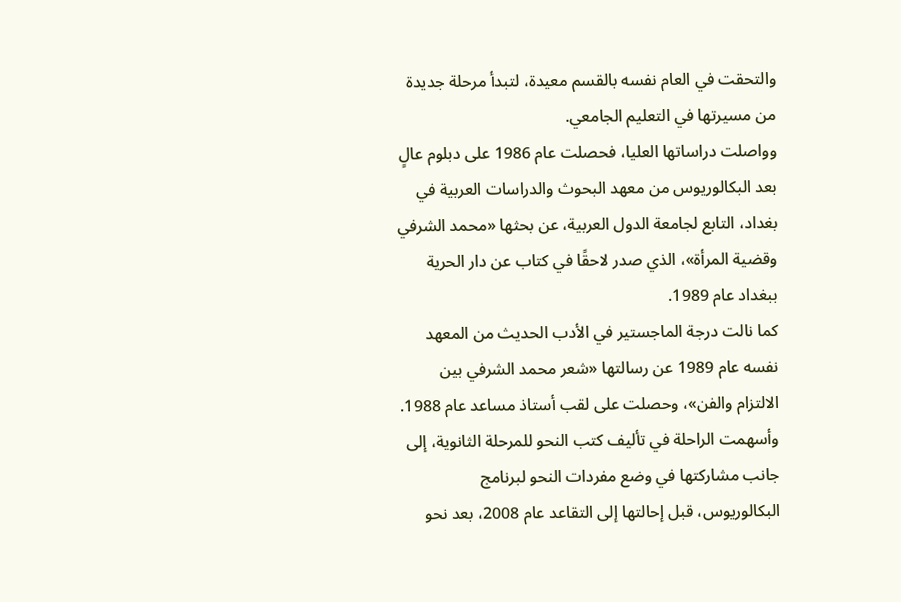والتحقت في العام نفسه بالقسم معيدة، لتبدأ مرحلة جديدة من مسيرتها في التعليم الجامعي.
وواصلت دراساتها العليا، فحصلت عام 1986 على دبلوم عالٍ بعد البكالوريوس من معهد البحوث والدراسات العربية في بغداد، التابع لجامعة الدول العربية، عن بحثها «محمد الشرفي وقضية المرأة»، الذي صدر لاحقًا في كتاب عن دار الحرية ببغداد عام 1989.
كما نالت درجة الماجستير في الأدب الحديث من المعهد نفسه عام 1989 عن رسالتها «شعر محمد الشرفي بين الالتزام والفن»، وحصلت على لقب أستاذ مساعد عام 1988.
وأسهمت الراحلة في تأليف كتب النحو للمرحلة الثانوية، إلى جانب مشاركتها في وضع مفردات النحو لبرنامج البكالوريوس، قبل إحالتها إلى التقاعد عام 2008، بعد نحو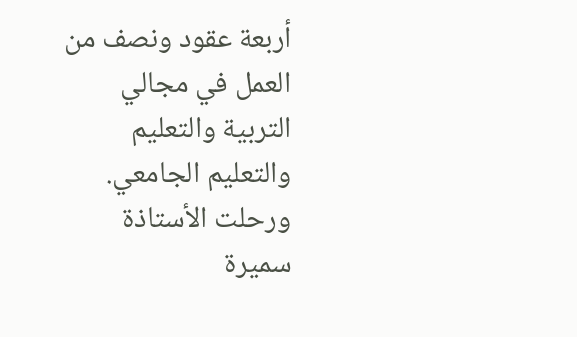أربعة عقود ونصف من العمل في مجالي التربية والتعليم والتعليم الجامعي.
ورحلت الأستاذة سميرة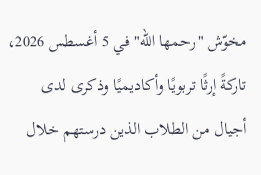مخوّش "رحمها الله" في 5 أغسطس 2026، تاركةً إرثًا تربويًا وأكاديميًا وذكرى لدى أجيال من الطلاب الذين درستهم خلال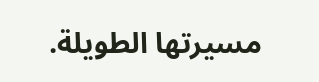مسيرتها الطويلة.